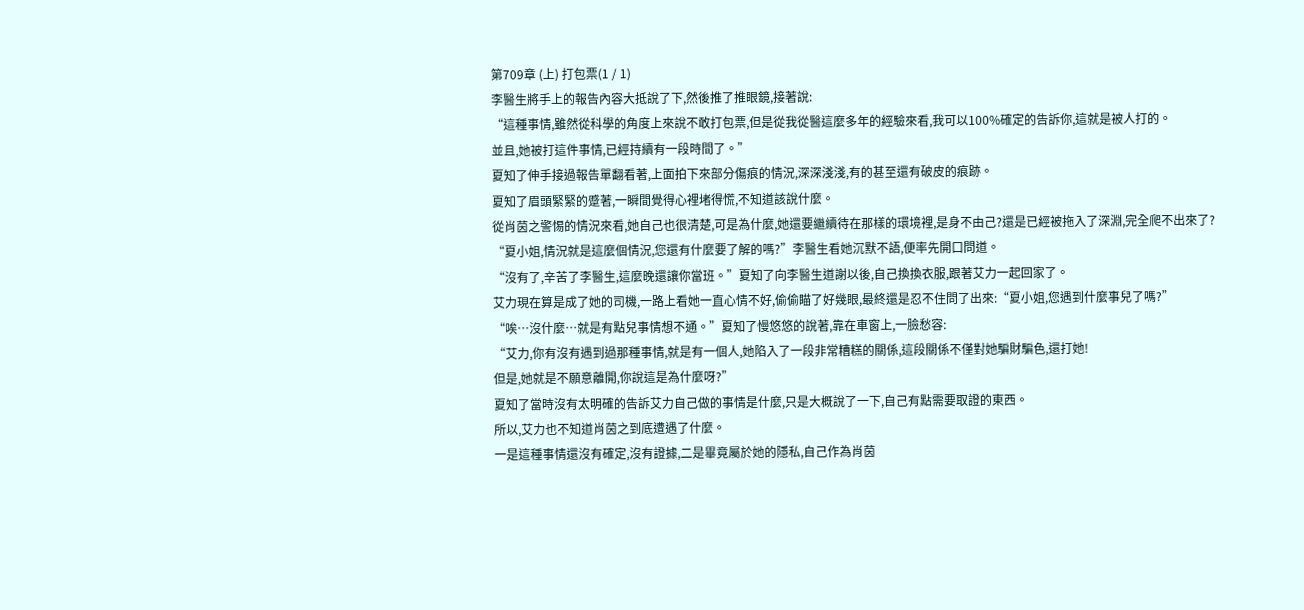第709章 (上) 打包票(1 / 1)
李醫生將手上的報告內容大抵說了下,然後推了推眼鏡,接著說:
“這種事情,雖然從科學的角度上來說不敢打包票,但是從我從醫這麼多年的經驗來看,我可以100%確定的告訴你,這就是被人打的。
並且,她被打這件事情,已經持續有一段時間了。”
夏知了伸手接過報告單翻看著,上面拍下來部分傷痕的情況,深深淺淺,有的甚至還有破皮的痕跡。
夏知了眉頭緊緊的蹙著,一瞬間覺得心裡堵得慌,不知道該說什麼。
從肖茵之警惕的情況來看,她自己也很清楚,可是為什麼,她還要繼續待在那樣的環境裡,是身不由己?還是已經被拖入了深淵,完全爬不出來了?
“夏小姐,情況就是這麼個情況,您還有什麼要了解的嗎?”李醫生看她沉默不語,便率先開口問道。
“沒有了,辛苦了李醫生,這麼晚還讓你當班。”夏知了向李醫生道謝以後,自己換換衣服,跟著艾力一起回家了。
艾力現在算是成了她的司機,一路上看她一直心情不好,偷偷瞄了好幾眼,最終還是忍不住問了出來:“夏小姐,您遇到什麼事兒了嗎?”
“唉…沒什麼…就是有點兒事情想不通。”夏知了慢悠悠的說著,靠在車窗上,一臉愁容:
“艾力,你有沒有遇到過那種事情,就是有一個人,她陷入了一段非常糟糕的關係,這段關係不僅對她騙財騙色,還打她!
但是,她就是不願意離開,你說這是為什麼呀?”
夏知了當時沒有太明確的告訴艾力自己做的事情是什麼,只是大概說了一下,自己有點需要取證的東西。
所以,艾力也不知道肖茵之到底遭遇了什麼。
一是這種事情還沒有確定,沒有證據,二是畢竟屬於她的隱私,自己作為肖茵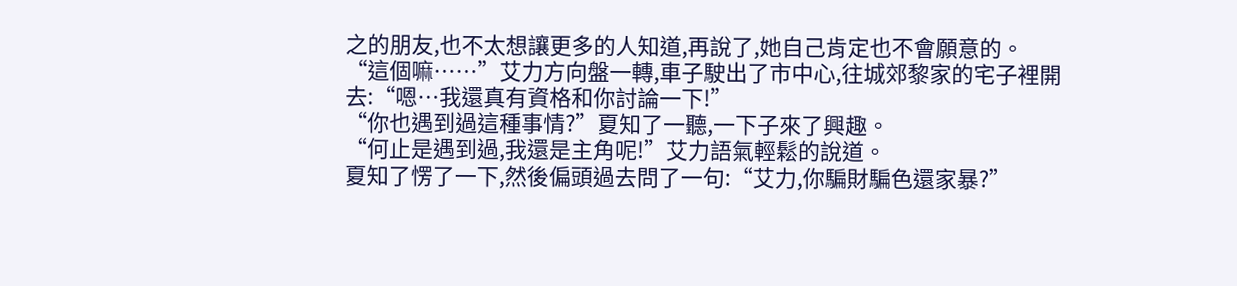之的朋友,也不太想讓更多的人知道,再說了,她自己肯定也不會願意的。
“這個嘛……”艾力方向盤一轉,車子駛出了市中心,往城郊黎家的宅子裡開去:“嗯…我還真有資格和你討論一下!”
“你也遇到過這種事情?”夏知了一聽,一下子來了興趣。
“何止是遇到過,我還是主角呢!”艾力語氣輕鬆的說道。
夏知了愣了一下,然後偏頭過去問了一句:“艾力,你騙財騙色還家暴?”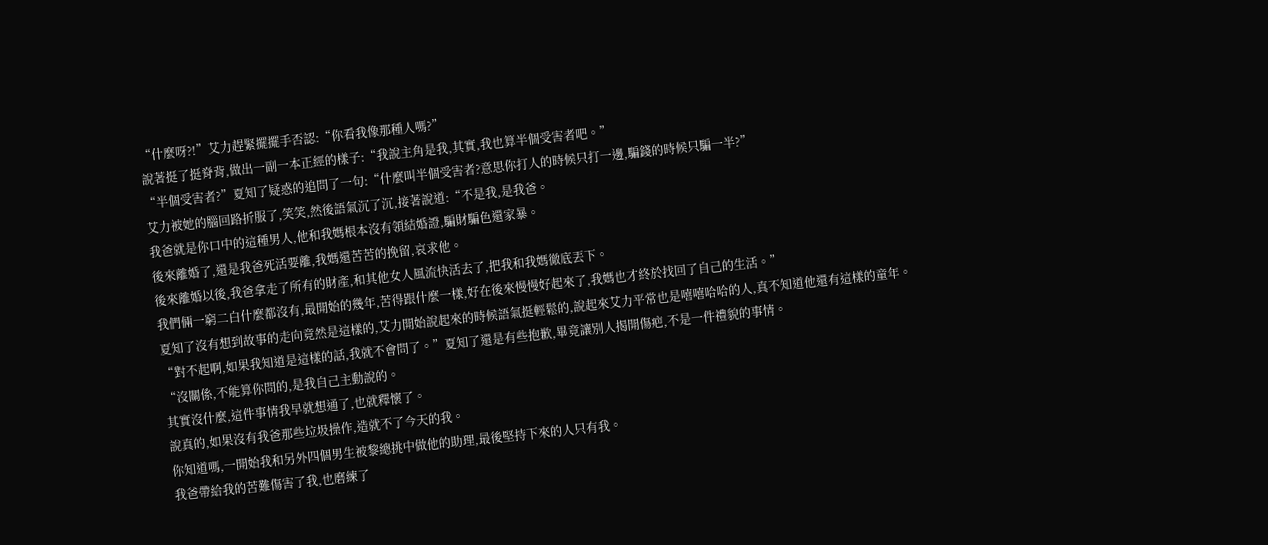“什麼呀?!”艾力趕緊擺擺手否認:“你看我像那種人嗎?”
說著挺了挺脊背,做出一副一本正經的樣子:“我說主角是我,其實,我也算半個受害者吧。”
“半個受害者?”夏知了疑惑的追問了一句:“什麼叫半個受害者?意思你打人的時候只打一邊,騙錢的時候只騙一半?”
艾力被她的腦回路折服了,笑笑,然後語氣沉了沉,接著說道:“不是我,是我爸。
我爸就是你口中的這種男人,他和我媽根本沒有領結婚證,騙財騙色還家暴。
後來離婚了,還是我爸死活要離,我媽還苦苦的挽留,哀求他。
後來離婚以後,我爸拿走了所有的財產,和其他女人風流快活去了,把我和我媽徹底丟下。
我們倆一窮二白什麼都沒有,最開始的幾年,苦得跟什麼一樣,好在後來慢慢好起來了,我媽也才終於找回了自己的生活。”
夏知了沒有想到故事的走向竟然是這樣的,艾力開始說起來的時候語氣挺輕鬆的,說起來艾力平常也是嘻嘻哈哈的人,真不知道他還有這樣的童年。
“對不起啊,如果我知道是這樣的話,我就不會問了。”夏知了還是有些抱歉,畢竟讓別人揭開傷疤,不是一件禮貌的事情。
“沒關係,不能算你問的,是我自己主動說的。
其實沒什麼,這件事情我早就想通了,也就釋懷了。
說真的,如果沒有我爸那些垃圾操作,造就不了今天的我。
你知道嗎,一開始我和另外四個男生被黎總挑中做他的助理,最後堅持下來的人只有我。
我爸帶給我的苦難傷害了我,也磨練了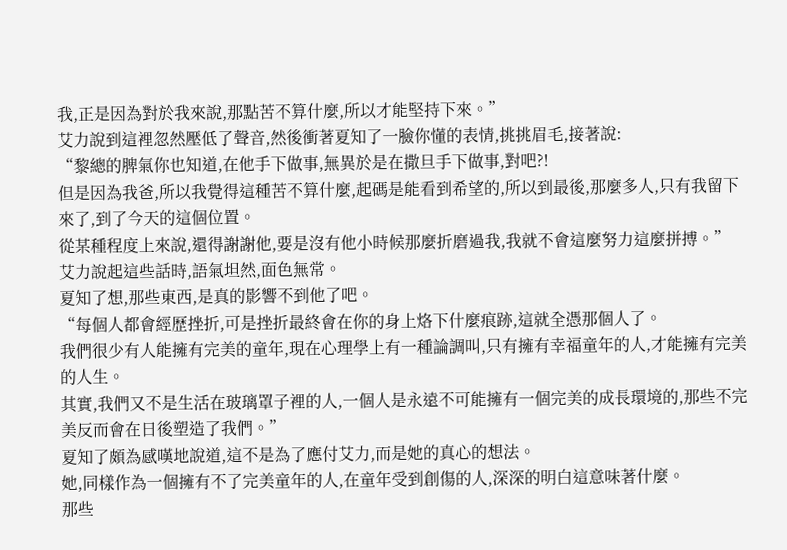我,正是因為對於我來說,那點苦不算什麼,所以才能堅持下來。”
艾力說到這裡忽然壓低了聲音,然後衝著夏知了一臉你懂的表情,挑挑眉毛,接著說:
“黎總的脾氣你也知道,在他手下做事,無異於是在撒旦手下做事,對吧?!
但是因為我爸,所以我覺得這種苦不算什麼,起碼是能看到希望的,所以到最後,那麼多人,只有我留下來了,到了今天的這個位置。
從某種程度上來說,還得謝謝他,要是沒有他小時候那麼折磨過我,我就不會這麼努力這麼拼搏。”
艾力說起這些話時,語氣坦然,面色無常。
夏知了想,那些東西,是真的影響不到他了吧。
“每個人都會經歷挫折,可是挫折最終會在你的身上烙下什麼痕跡,這就全憑那個人了。
我們很少有人能擁有完美的童年,現在心理學上有一種論調叫,只有擁有幸福童年的人,才能擁有完美的人生。
其實,我們又不是生活在玻璃罩子裡的人,一個人是永遠不可能擁有一個完美的成長環境的,那些不完美反而會在日後塑造了我們。”
夏知了頗為感嘆地說道,這不是為了應付艾力,而是她的真心的想法。
她,同樣作為一個擁有不了完美童年的人,在童年受到創傷的人,深深的明白這意味著什麼。
那些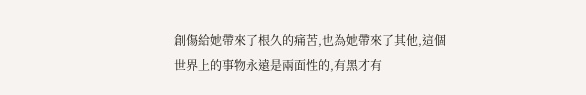創傷給她帶來了根久的痛苦,也為她帶來了其他,這個世界上的事物永遠是兩面性的,有黑才有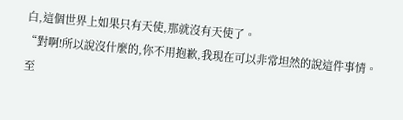白,這個世界上如果只有天使,那就沒有天使了。
“對啊!所以說沒什麼的,你不用抱歉,我現在可以非常坦然的說這件事情。
至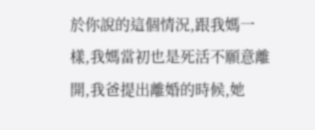於你說的這個情況,跟我媽一樣,我媽當初也是死活不願意離開,我爸提出離婚的時候,她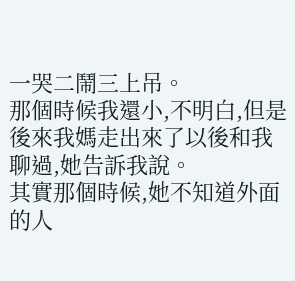一哭二鬧三上吊。
那個時候我還小,不明白,但是後來我媽走出來了以後和我聊過,她告訴我說。
其實那個時候,她不知道外面的人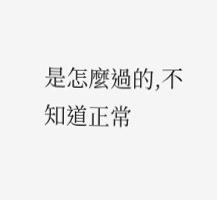是怎麼過的,不知道正常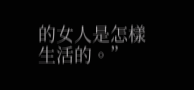的女人是怎樣生活的。”